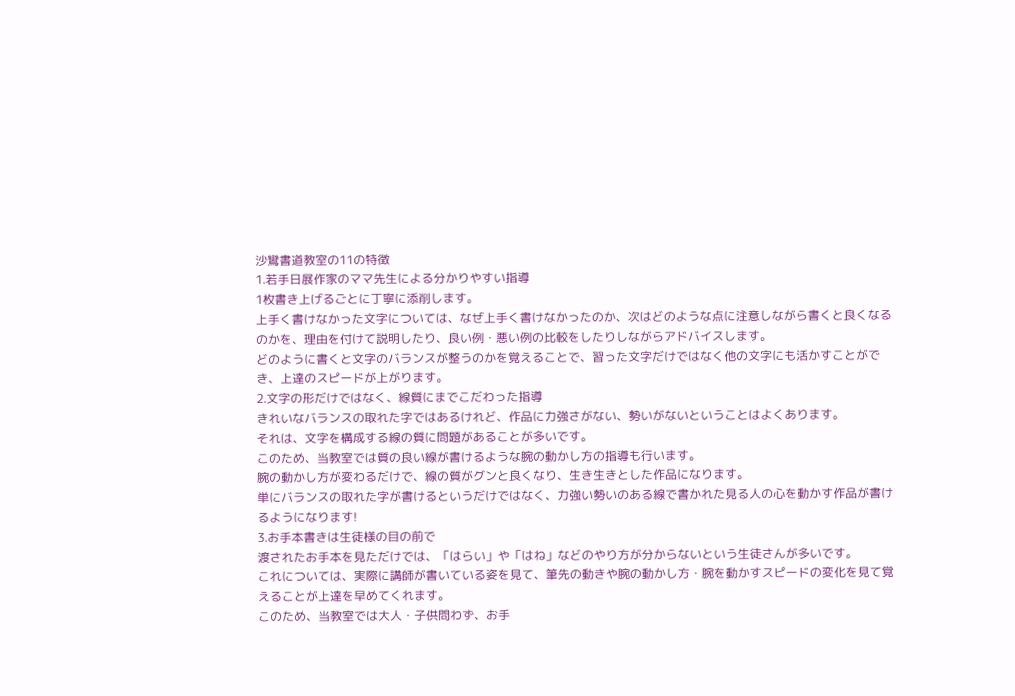沙鸞書道教室の11の特徴
1.若手日展作家のママ先生による分かりやすい指導
1枚書き上げるごとに丁寧に添削します。
上手く書けなかった文字については、なぜ上手く書けなかったのか、次はどのような点に注意しながら書くと良くなるのかを、理由を付けて説明したり、良い例・悪い例の比較をしたりしながらアドバイスします。
どのように書くと文字のバランスが整うのかを覚えることで、習った文字だけではなく他の文字にも活かすことができ、上達のスピードが上がります。
2.文字の形だけではなく、線質にまでこだわった指導
きれいなバランスの取れた字ではあるけれど、作品に力強さがない、勢いがないということはよくあります。
それは、文字を構成する線の質に問題があることが多いです。
このため、当教室では質の良い線が書けるような腕の動かし方の指導も行います。
腕の動かし方が変わるだけで、線の質がグンと良くなり、生き生きとした作品になります。
単にバランスの取れた字が書けるというだけではなく、力強い勢いのある線で書かれた見る人の心を動かす作品が書けるようになります!
3.お手本書きは生徒様の目の前で
渡されたお手本を見ただけでは、「はらい」や「はね」などのやり方が分からないという生徒さんが多いです。
これについては、実際に講師が書いている姿を見て、筆先の動きや腕の動かし方・腕を動かすスピードの変化を見て覚えることが上達を早めてくれます。
このため、当教室では大人・子供問わず、お手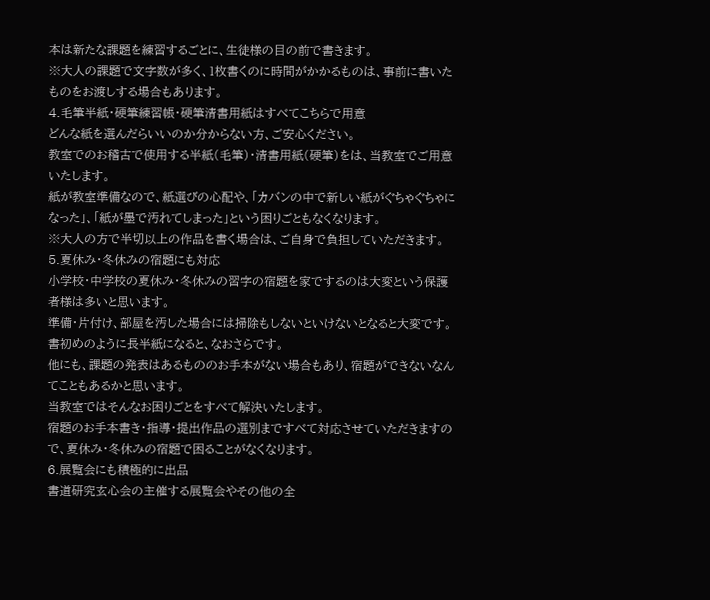本は新たな課題を練習するごとに、生徒様の目の前で書きます。
※大人の課題で文字数が多く、1枚書くのに時間がかかるものは、事前に書いたものをお渡しする場合もあります。
4.毛筆半紙・硬筆練習帳・硬筆清書用紙はすべてこちらで用意
どんな紙を選んだらいいのか分からない方、ご安心ください。
教室でのお稽古で使用する半紙(毛筆)・清書用紙(硬筆)をは、当教室でご用意いたします。
紙が教室準備なので、紙選びの心配や、「カバンの中で新しい紙がぐちゃぐちゃになった」、「紙が墨で汚れてしまった」という困りごともなくなります。
※大人の方で半切以上の作品を書く場合は、ご自身で負担していただきます。
5.夏休み・冬休みの宿題にも対応
小学校・中学校の夏休み・冬休みの習字の宿題を家でするのは大変という保護者様は多いと思います。
準備・片付け、部屋を汚した場合には掃除もしないといけないとなると大変です。
書初めのように長半紙になると、なおさらです。
他にも、課題の発表はあるもののお手本がない場合もあり、宿題ができないなんてこともあるかと思います。
当教室ではそんなお困りごとをすべて解決いたします。
宿題のお手本書き・指導・提出作品の選別まですべて対応させていただきますので、夏休み・冬休みの宿題で困ることがなくなります。
6.展覧会にも積極的に出品
書道研究玄心会の主催する展覧会やその他の全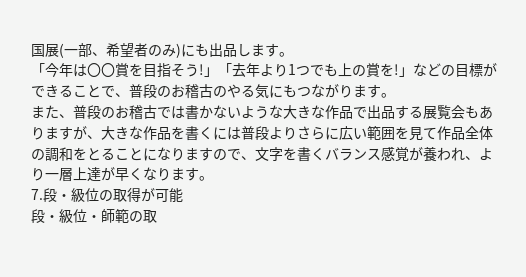国展(一部、希望者のみ)にも出品します。
「今年は〇〇賞を目指そう!」「去年より1つでも上の賞を!」などの目標ができることで、普段のお稽古のやる気にもつながります。
また、普段のお稽古では書かないような大きな作品で出品する展覧会もありますが、大きな作品を書くには普段よりさらに広い範囲を見て作品全体の調和をとることになりますので、文字を書くバランス感覚が養われ、より一層上達が早くなります。
7.段・級位の取得が可能
段・級位・師範の取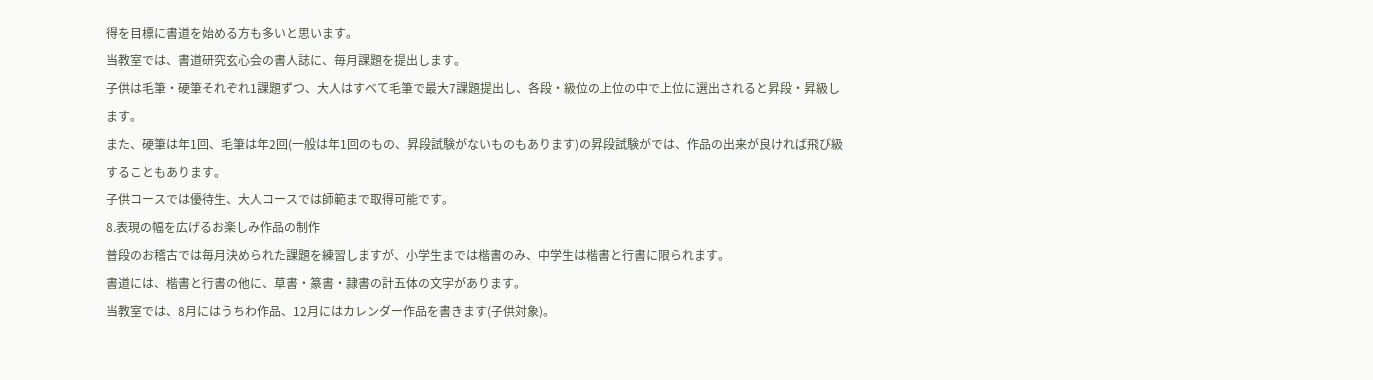得を目標に書道を始める方も多いと思います。
当教室では、書道研究玄心会の書人誌に、毎月課題を提出します。
子供は毛筆・硬筆それぞれ1課題ずつ、大人はすべて毛筆で最大7課題提出し、各段・級位の上位の中で上位に選出されると昇段・昇級します。
また、硬筆は年1回、毛筆は年2回(一般は年1回のもの、昇段試験がないものもあります)の昇段試験がでは、作品の出来が良ければ飛び級することもあります。
子供コースでは優待生、大人コースでは師範まで取得可能です。
8.表現の幅を広げるお楽しみ作品の制作
普段のお稽古では毎月決められた課題を練習しますが、小学生までは楷書のみ、中学生は楷書と行書に限られます。
書道には、楷書と行書の他に、草書・篆書・隷書の計五体の文字があります。
当教室では、8月にはうちわ作品、12月にはカレンダー作品を書きます(子供対象)。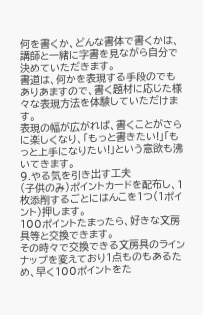何を書くか、どんな書体で書くかは、講師と一緒に字書を見ながら自分で決めていただきます。
書道は、何かを表現する手段のでもありあますので、書く題材に応じた様々な表現方法を体験していただけます。
表現の幅が広がれば、書くことがさらに楽しくなり、「もっと書きたい!」「もっと上手になりたい!」という意欲も沸いてきます。
9.やる気を引き出す工夫
(子供のみ)ポイントカードを配布し、1枚添削するごとにはんこを1つ(1ポイント)押します。
100ポイントたまったら、好きな文房具等と交換できます。
その時々で交換できる文房具のラインナップを変えており1点ものもあるため、早く100ポイントをた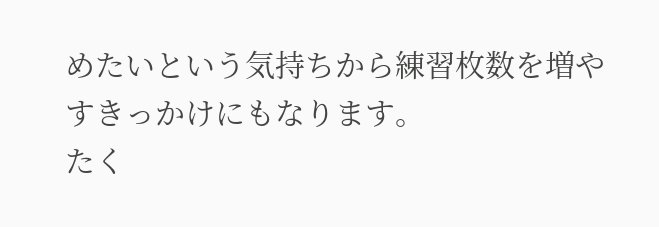めたいという気持ちから練習枚数を増やすきっかけにもなります。
たく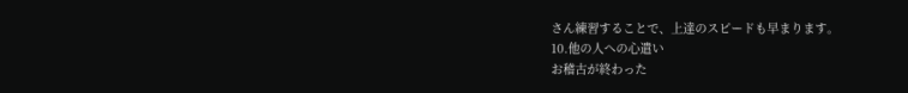さん練習することで、上達のスピードも早まります。
10.他の人への心遣い
お稽古が終わった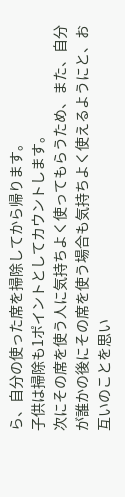ら、自分の使った席を掃除してから帰ります。
子供は掃除も1ポイントとしてカウントします。
次にその席を使う人に気持ちよく使ってもらうため、また、自分が誰かの後にその席を使う場合も気持ちよく使えるようにと、お互いのことを思い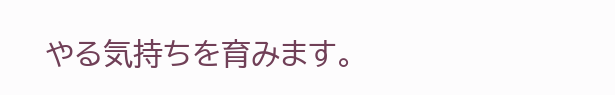やる気持ちを育みます。